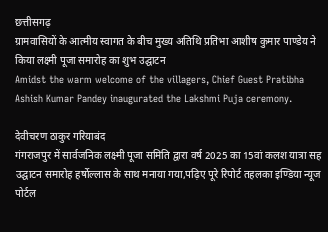छत्तीसगढ़
ग्रामवासियों के आत्मीय स्वागत के बीच मुख्य अतिथि प्रतिभा आशीष कुमार पाण्डेय ने किया लक्ष्मी पूजा समारोह का शुभ उद्घाटन
Amidst the warm welcome of the villagers, Chief Guest Pratibha Ashish Kumar Pandey inaugurated the Lakshmi Puja ceremony.

देवीचरण ठाकुर गरियाबंद
गंगराजपुर में सार्वजनिक लक्ष्मी पूजा समिति द्वारा वर्ष 2025 का 15वां कलश यात्रा सह उद्घाटन समारोह हर्षोल्लास के साथ मनाया गया,पढ़िए पूरे रिपोर्ट तहलका इण्डिया न्यूज पोर्टल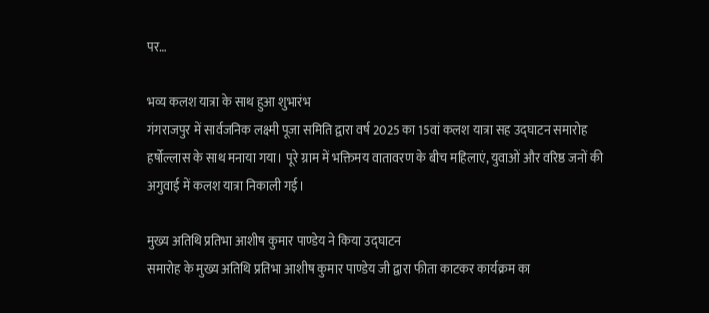पर…

भव्य कलश यात्रा के साथ हुआ शुभारंभ
गंगराजपुर में सार्वजनिक लक्ष्मी पूजा समिति द्वारा वर्ष 2025 का 15वां कलश यात्रा सह उद्घाटन समारोह हर्षोल्लास के साथ मनाया गया। पूरे ग्राम में भक्तिमय वातावरण के बीच महिलाएं, युवाओं और वरिष्ठ जनों की अगुवाई में कलश यात्रा निकाली गई।

मुख्य अतिथि प्रतिभा आशीष कुमार पाण्डेय ने किया उद्घाटन
समारोह के मुख्य अतिथि प्रतिभा आशीष कुमार पाण्डेय जी द्वारा फीता काटकर कार्यक्रम का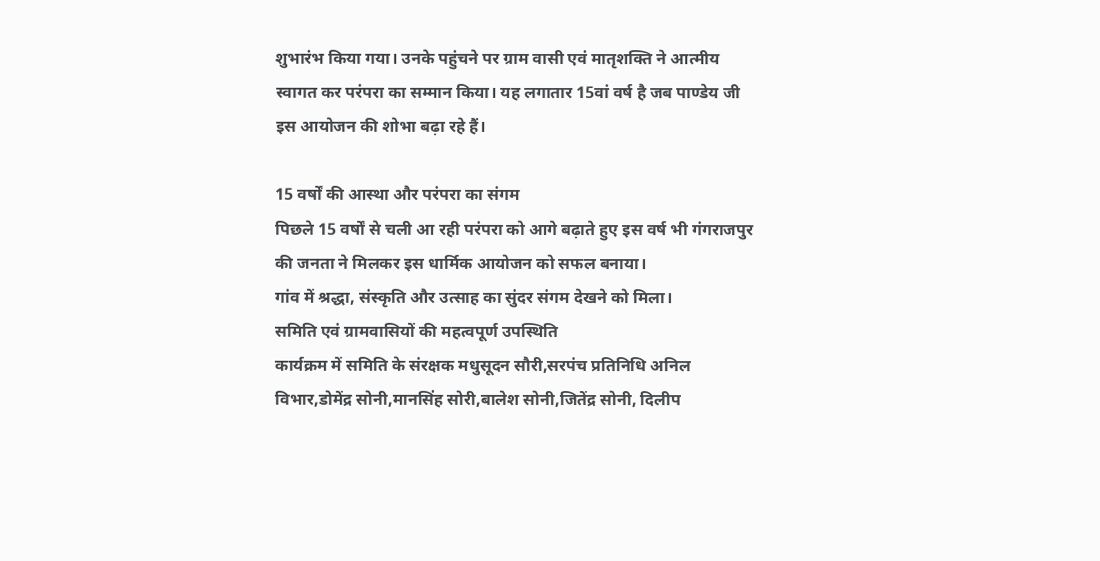शुभारंभ किया गया। उनके पहुंचने पर ग्राम वासी एवं मातृशक्ति ने आत्मीय स्वागत कर परंपरा का सम्मान किया। यह लगातार 15वां वर्ष है जब पाण्डेय जी इस आयोजन की शोभा बढ़ा रहे हैं।

15 वर्षों की आस्था और परंपरा का संगम
पिछले 15 वर्षों से चली आ रही परंपरा को आगे बढ़ाते हुए इस वर्ष भी गंगराजपुर की जनता ने मिलकर इस धार्मिक आयोजन को सफल बनाया।
गांव में श्रद्धा, संस्कृति और उत्साह का सुंदर संगम देखने को मिला।
समिति एवं ग्रामवासियों की महत्वपूर्ण उपस्थिति
कार्यक्रम में समिति के संरक्षक मधुसूदन सौरी,सरपंच प्रतिनिधि अनिल विभार,डोमेंद्र सोनी,मानसिंह सोरी,बालेश सोनी,जितेंद्र सोनी, दिलीप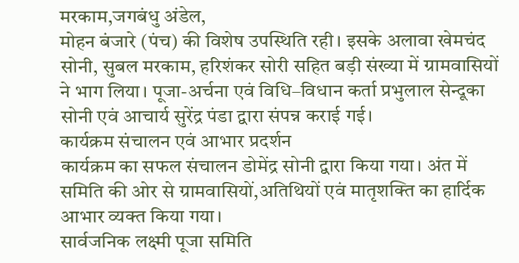मरकाम,जगबंधु अंडेल,
मोहन बंजारे (पंच) की विशेष उपस्थिति रही। इसके अलावा खेमचंद सोनी, सुबल मरकाम, हरिशंकर सोरी सहित बड़ी संख्या में ग्रामवासियों ने भाग लिया। पूजा-अर्चना एवं विधि–विधान कर्ता प्रभुलाल सेन्दूका सोनी एवं आचार्य सुरेंद्र पंडा द्वारा संपन्न कराई गई।
कार्यक्रम संचालन एवं आभार प्रदर्शन
कार्यक्रम का सफल संचालन डोमेंद्र सोनी द्वारा किया गया। अंत में समिति की ओर से ग्रामवासियों,अतिथियों एवं मातृशक्ति का हार्दिक आभार व्यक्त किया गया।
सार्वजनिक लक्ष्मी पूजा समिति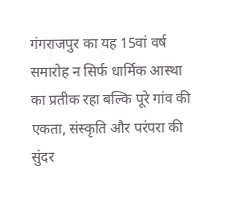गंगराजपुर का यह 15वां वर्ष समारोह न सिर्फ धार्मिक आस्था का प्रतीक रहा बल्कि पूरे गांव की एकता, संस्कृति और परंपरा की सुंदर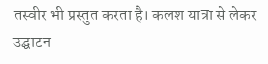तस्वीर भी प्रस्तुत करता है। कलश यात्रा से लेकर उद्घाटन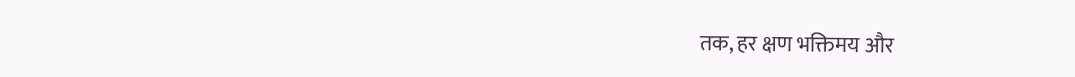तक, हर क्षण भक्तिमय और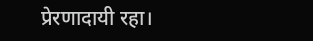प्रेरणादायी रहा।